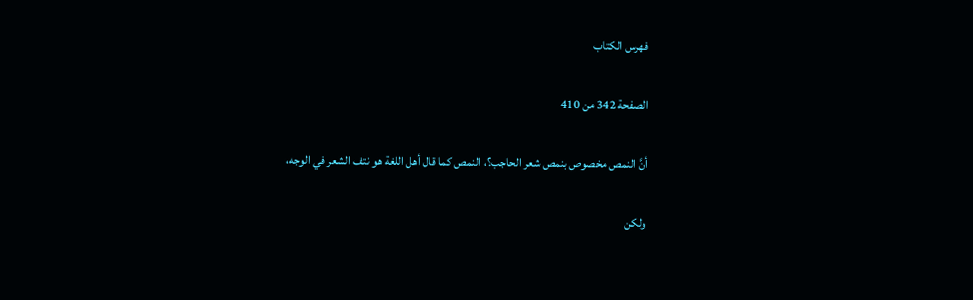فهرس الكتاب

الصفحة 342 من 410

أنَّ النمص مخصوص بنمص شعر الحاجب؟، النمص كما قال أهل اللغة هو نتف الشعر في الوجه،

ولكن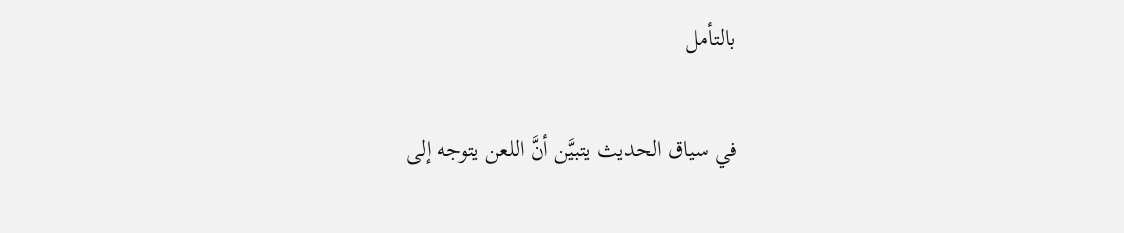بالتأمل

في سياق الحديث يتبيَّن أنَّ اللعن يتوجه إلى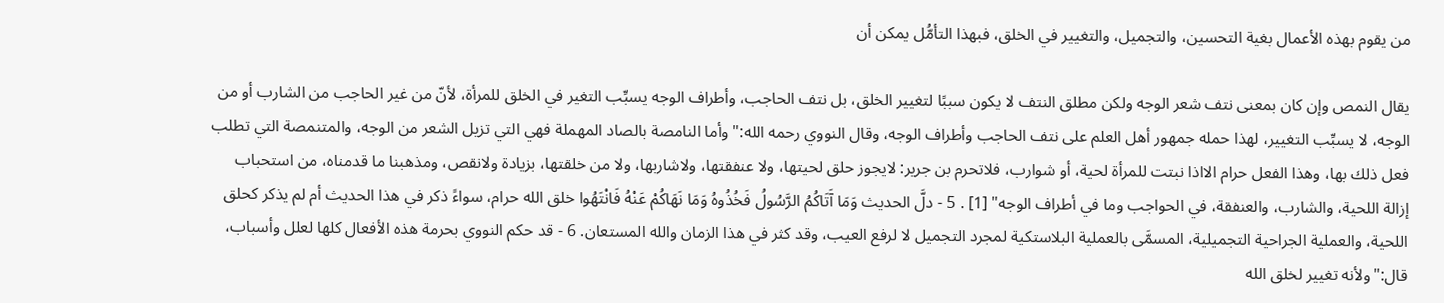من يقوم بهذه الأعمال بغية التحسين، والتجميل، والتغيير في الخلق، فبهذا التأمُّل يمكن أن

يقال النمص وإن كان بمعنى نتف شعر الوجه ولكن مطلق النتف لا يكون سببًا لتغيير الخلق، بل نتف الحاجب، وأطراف الوجه يسبِّب التغير في الخلق للمرأة، لأنّ من غير الحاجب من الشارب أو من الوجه، لا يسبِّب التغيير، لهذا حمله جمهور أهل العلم على نتف الحاجب وأطراف الوجه، وقال النووي رحمه الله:"وأما النامصة بالصاد المهملة فهي التي تزيل الشعر من الوجه، والمتنمصة التي تطلب فعل ذلك بها، وهذا الفعل حرام الااذا نبتت للمرأة لحية، أو شوارب، فلاتحرم بن جرير: لايجوز حلق لحيتها، ولا عنفقتها، ولاشاربها، ولا من خلقتها، بزيادة ولانقص، ومذهبنا ما قدمناه، من استحباب إزالة اللحية، والشارب، والعنفقة، في الحواجب وما في أطراف الوجه" [1] . 5 - دلَّ الحديث وَمَا آَتَاكُمُ الرَّسُولُ فَخُذُوهُ وَمَا نَهَاكُمْ عَنْهُ فَانْتَهُوا خلق الله حرام، سواءً ذكر في هذا الحديث أم لم يذكر كحلق اللحية، والعملية الجراحية التجميلية، المسمَّى بالعملية البلاستكية لمجرد التجميل لا لرفع العيب، وقد كثر في هذا الزمان والله المستعان. 6 - قد حكم النووي بحرمة هذه الأفعال كلها لعلل وأسباب، قال:"ولأنه تغيير لخلق الله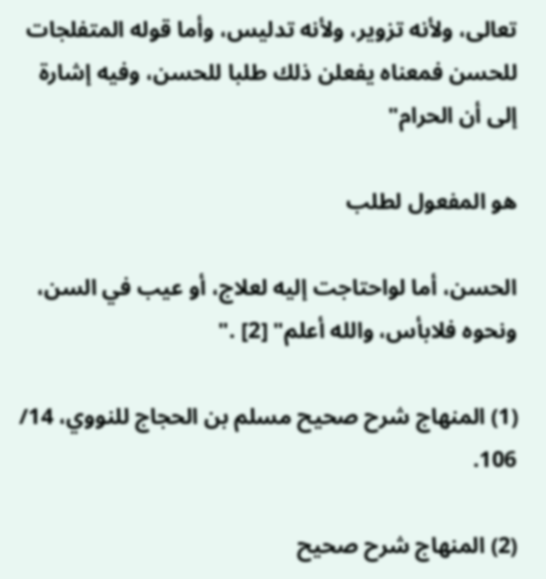تعالى، ولأنه تزوير، ولأنه تدليس، وأما قوله المتفلجات للحسن فمعناه يفعلن ذلك طلبا للحسن، وفيه إشارة إلى أن الحرام"

هو المفعول لطلب

الحسن، أما لواحتاجت إليه لعلاج، أو عيب في السن، ونحوه فلابأس، والله أعلم" [2] ."

(1) المنهاج شرح صحيح مسلم بن الحجاج للنووي، 14/ 106.

(2) المنهاج شرح صحيح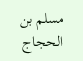مسلم بن الحجاج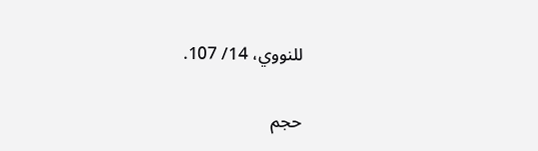للنووي، 14/ 107.

حجم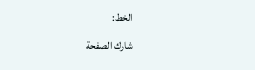الخط:
شارك الصفحة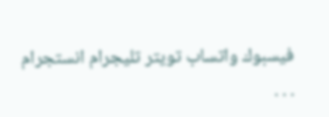فيسبوك واتساب تويتر تليجرام انستجرام
. . .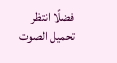فضلًا انتظر تحميل الصوت